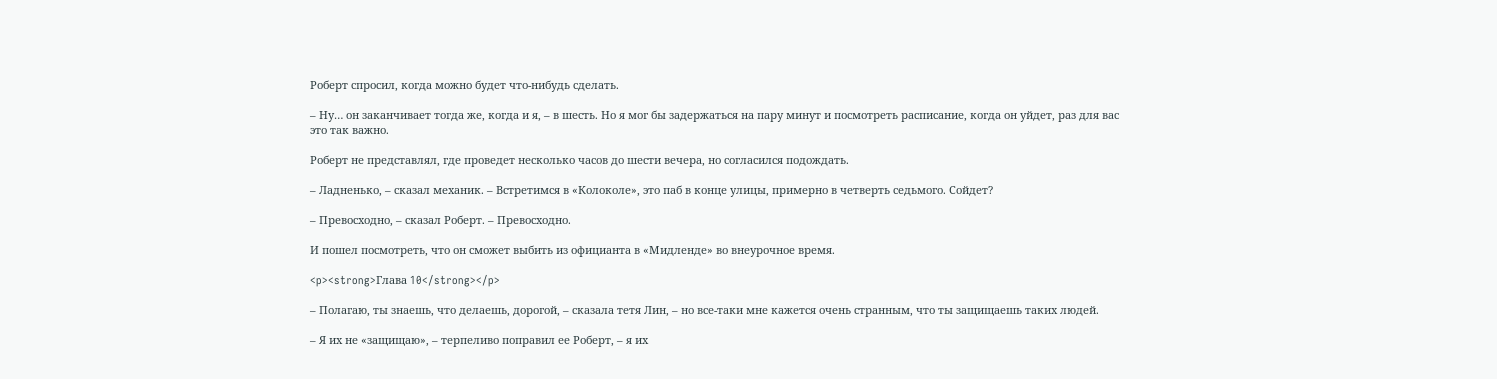Роберт спросил, когда можно будет что-нибудь сделать.

– Ну… он заканчивает тогда же, когда и я, – в шесть. Но я мог бы задержаться на пару минут и посмотреть расписание, когда он уйдет, раз для вас это так важно.

Роберт не представлял, где проведет несколько часов до шести вечера, но согласился подождать.

– Ладненько, – сказал механик. – Встретимся в «Колоколе», это паб в конце улицы, примерно в четверть седьмого. Сойдет?

– Превосходно, – сказал Роберт. – Превосходно.

И пошел посмотреть, что он сможет выбить из официанта в «Мидленде» во внеурочное время.

<p><strong>Глава 10</strong></p>

– Полагаю, ты знаешь, что делаешь, дорогой, – сказала тетя Лин, – но все-таки мне кажется очень странным, что ты защищаешь таких людей.

– Я их не «защищаю», – терпеливо поправил ее Роберт, – я их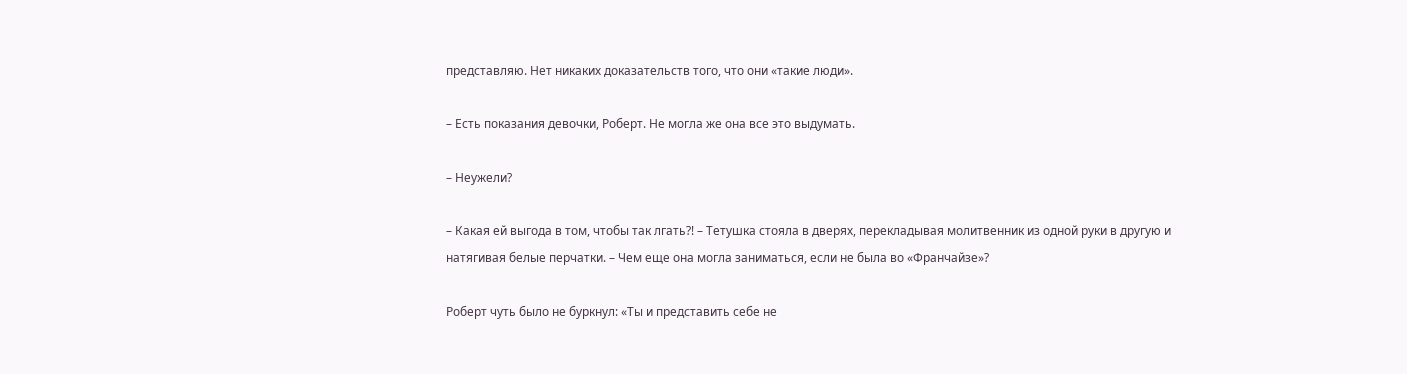представляю. Нет никаких доказательств того, что они «такие люди».

– Есть показания девочки, Роберт. Не могла же она все это выдумать.

– Неужели?

– Какая ей выгода в том, чтобы так лгать?! – Тетушка стояла в дверях, перекладывая молитвенник из одной руки в другую и натягивая белые перчатки. – Чем еще она могла заниматься, если не была во «Франчайзе»?

Роберт чуть было не буркнул: «Ты и представить себе не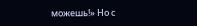можешь!» Но с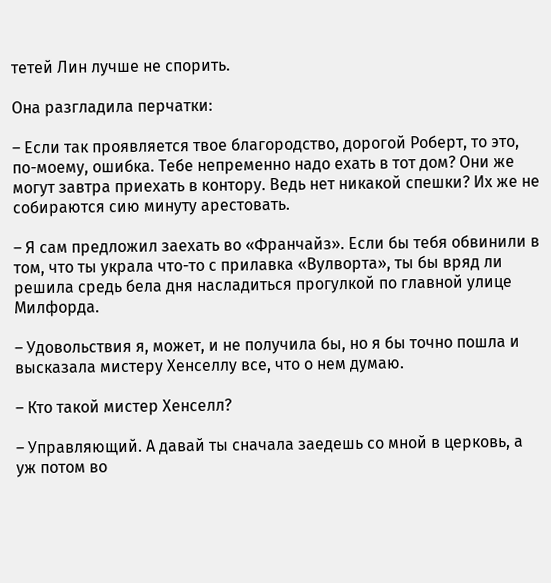тетей Лин лучше не спорить.

Она разгладила перчатки:

– Если так проявляется твое благородство, дорогой Роберт, то это, по-моему, ошибка. Тебе непременно надо ехать в тот дом? Они же могут завтра приехать в контору. Ведь нет никакой спешки? Их же не собираются сию минуту арестовать.

– Я сам предложил заехать во «Франчайз». Если бы тебя обвинили в том, что ты украла что-то с прилавка «Вулворта», ты бы вряд ли решила средь бела дня насладиться прогулкой по главной улице Милфорда.

– Удовольствия я, может, и не получила бы, но я бы точно пошла и высказала мистеру Хенселлу все, что о нем думаю.

– Кто такой мистер Хенселл?

– Управляющий. А давай ты сначала заедешь со мной в церковь, а уж потом во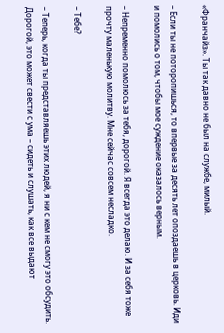«Франчайз». Ты так давно не был на службе, милый.

– Если ты не поторопишься, то впервые за десять лет опоздаешь в церковь. Иди и помолись о том, чтобы мое суждение оказалось верным.

– Непременно помолюсь за тебя, дорогой. Я всегда это делаю. И за себя тоже прочту маленькую молитву. Мне сейчас совсем несладко.

– Тебе?

– Теперь, когда ты представляешь этих людей, я ни с кем не смогу это обсудить. Дорогой, это может свести с ума – сидеть и слушать, как все выдают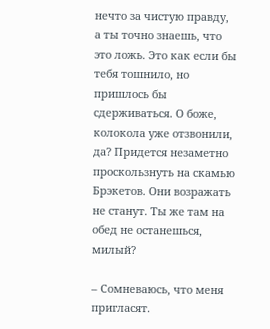нечто за чистую правду, а ты точно знаешь, что это ложь. Это как если бы тебя тошнило, но пришлось бы сдерживаться. О боже, колокола уже отзвонили, да? Придется незаметно проскользнуть на скамью Брэкетов. Они возражать не станут. Ты же там на обед не останешься, милый?

– Сомневаюсь, что меня пригласят.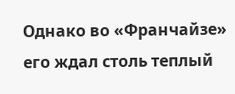Однако во «Франчайзе» его ждал столь теплый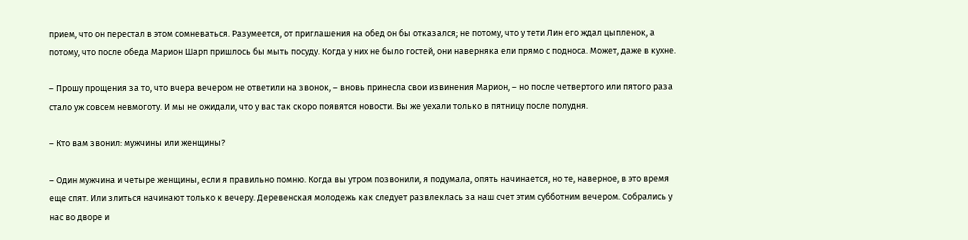прием, что он перестал в этом сомневаться. Разумеется, от приглашения на обед он бы отказался; не потому, что у тети Лин его ждал цыпленок, а потому, что после обеда Марион Шарп пришлось бы мыть посуду. Когда у них не было гостей, они наверняка ели прямо с подноса. Может, даже в кухне.

– Прошу прощения за то, что вчера вечером не ответили на звонок, – вновь принесла свои извинения Марион, – но после четвертого или пятого раза стало уж совсем невмоготу. И мы не ожидали, что у вас так скоро появятся новости. Вы же уехали только в пятницу после полудня.

– Кто вам звонил: мужчины или женщины?

– Один мужчина и четыре женщины, если я правильно помню. Когда вы утром позвонили, я подумала, опять начинается, но те, наверное, в это время еще спят. Или злиться начинают только к вечеру. Деревенская молодежь как следует развлеклась за наш счет этим субботним вечером. Собрались у нас во дворе и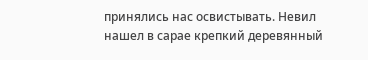принялись нас освистывать. Невил нашел в сарае крепкий деревянный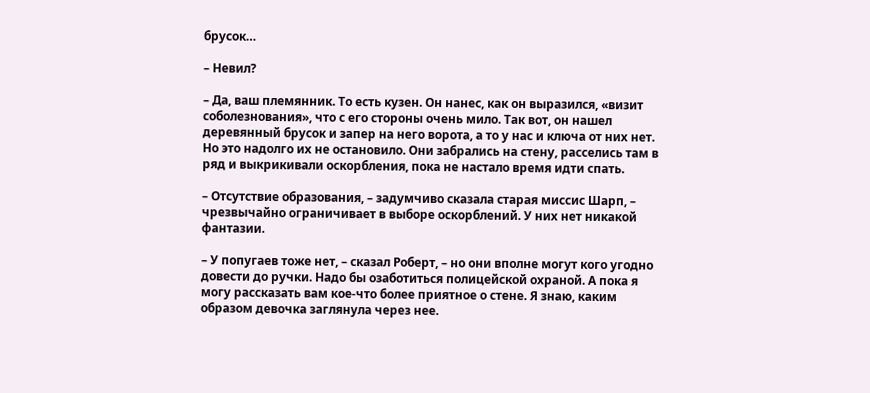брусок…

– Невил?

– Да, ваш племянник. То есть кузен. Он нанес, как он выразился, «визит соболезнования», что с его стороны очень мило. Так вот, он нашел деревянный брусок и запер на него ворота, а то у нас и ключа от них нет. Но это надолго их не остановило. Они забрались на стену, расселись там в ряд и выкрикивали оскорбления, пока не настало время идти спать.

– Отсутствие образования, – задумчиво сказала старая миссис Шарп, – чрезвычайно ограничивает в выборе оскорблений. У них нет никакой фантазии.

– У попугаев тоже нет, – сказал Роберт, – но они вполне могут кого угодно довести до ручки. Надо бы озаботиться полицейской охраной. А пока я могу рассказать вам кое-что более приятное о стене. Я знаю, каким образом девочка заглянула через нее.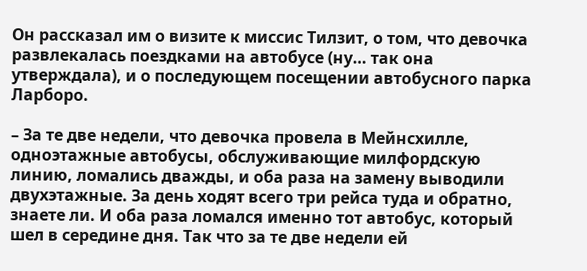Он рассказал им о визите к миссис Тилзит, о том, что девочка развлекалась поездками на автобусе (ну… так она утверждала), и о последующем посещении автобусного парка Ларборо.

– За те две недели, что девочка провела в Мейнсхилле, одноэтажные автобусы, обслуживающие милфордскую линию, ломались дважды, и оба раза на замену выводили двухэтажные. За день ходят всего три рейса туда и обратно, знаете ли. И оба раза ломался именно тот автобус, который шел в середине дня. Так что за те две недели ей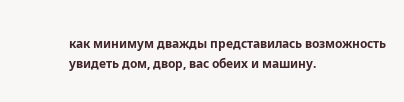как минимум дважды представилась возможность увидеть дом, двор, вас обеих и машину.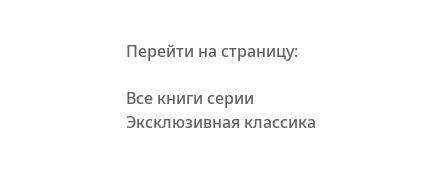Перейти на страницу:

Все книги серии Эксклюзивная классика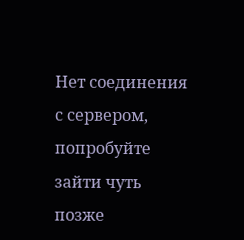Нет соединения с сервером, попробуйте зайти чуть позже